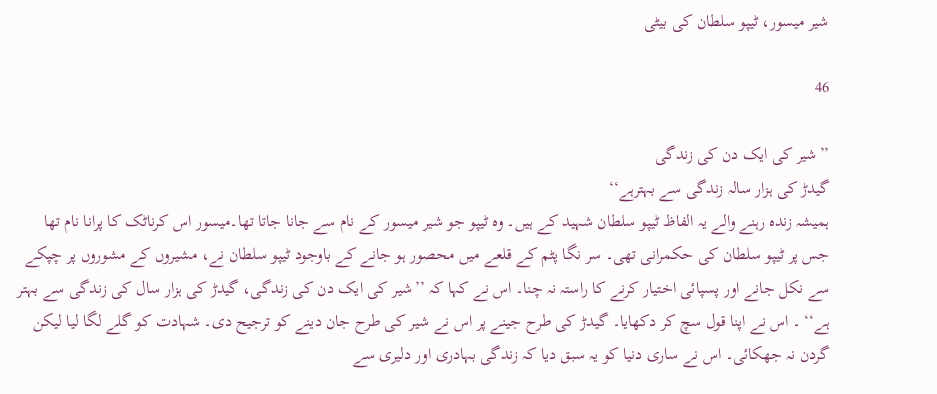شیر میسور، ٹیپو سلطان کی بیٹی

46

’’شیر کی ایک دن کی زندگی
گیدڑ کی ہزار سالہ زندگی سے بہترہے‘‘
ہمیشہ زندہ رہنے والے یہ الفاظ ٹیپو سلطان شہید کے ہیں۔ وہ ٹیپو جو شیر میسور کے نام سے جانا جاتا تھا۔میسور اس کرناٹک کا پرانا نام تھا جس پر ٹیپو سلطان کی حکمرانی تھی۔ سر نگا پٹم کے قلعے میں محصور ہو جانے کے باوجود ٹیپو سلطان نے، مشیروں کے مشوروں پر چپکے سے نکل جانے اور پسپائی اختیار کرنے کا راستہ نہ چنا۔ اس نے کہا کہ ’’شیر کی ایک دن کی زندگی، گیدڑ کی ہزار سال کی زندگی سے بہتر ہے‘‘ ۔ اس نے اپنا قول سچ کر دکھایا۔ گیدڑ کی طرح جینے پر اس نے شیر کی طرح جان دینے کو ترجیح دی۔ شہادت کو گلے لگا لیا لیکن گردن نہ جھکائی۔ اس نے ساری دنیا کو یہ سبق دیا کہ زندگی بہادری اور دلیری سے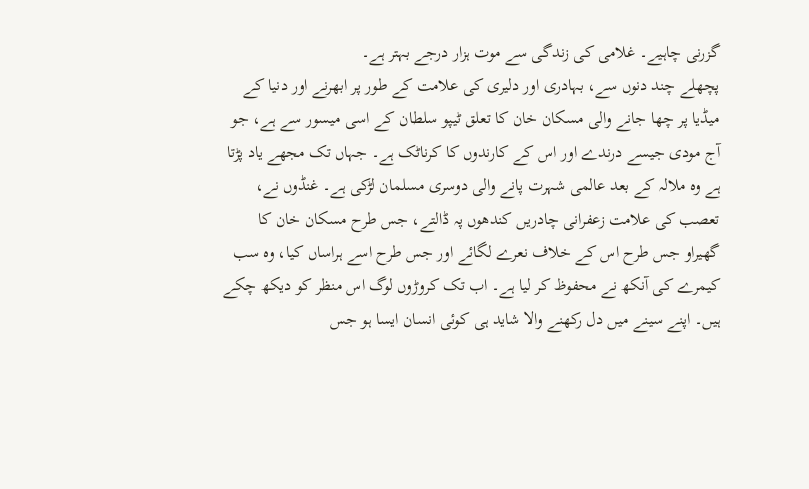گزرنی چاہیے۔ غلامی کی زندگی سے موت ہزار درجے بہتر ہے۔
پچھلے چند دنوں سے، بہادری اور دلیری کی علامت کے طور پر ابھرنے اور دنیا کے میڈیا پر چھا جانے والی مسکان خان کا تعلق ٹیپو سلطان کے اسی میسور سے ہے، جو آج مودی جیسے درندے اور اس کے کارندوں کا کرناٹک ہے۔ جہاں تک مجھے یاد پڑتا ہے وہ ملالہ کے بعد عالمی شہرت پانے والی دوسری مسلمان لڑکی ہے۔ غنڈوں نے، تعصب کی علامت زعفرانی چادریں کندھوں پہ ڈالتے، جس طرح مسکان خان کا گھیراو جس طرح اس کے خلاف نعرے لگائے اور جس طرح اسے ہراساں کیا، وہ سب کیمرے کی آنکھ نے محفوظ کر لیا ہے۔ اب تک کروڑوں لوگ اس منظر کو دیکھ چکے ہیں۔ اپنے سینے میں دل رکھنے والا شاید ہی کوئی انسان ایسا ہو جس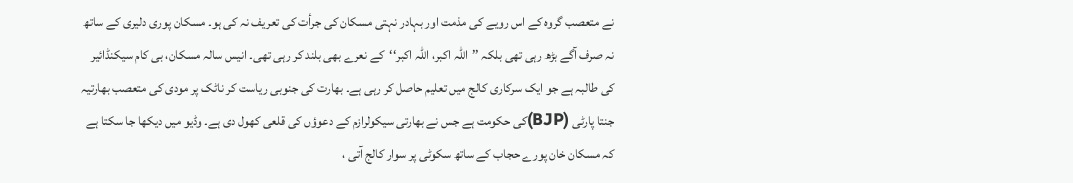نے متعصب گروہ کے اس رویے کی مذمت اور بہادر نہتی مسکان کی جرأت کی تعریف نہ کی ہو۔ مسکان پوری دلیری کے ساتھ نہ صرف آگے بڑھ رہی تھی بلکہ ’’اللہ اکبر، اللہ اکبر‘‘کے نعرے بھی بلند کر رہی تھی۔ انیس سالہ مسکان، بی کام سیکنڈائیر کی طالبہ ہے جو ایک سرکاری کالج میں تعلیم حاصل کر رہی ہے۔ بھارت کی جنوبی ریاست کر ناٹک پر مودی کی متعصب بھارتیہ جنتا پارٹی (BJP)کی حکومت ہے جس نے بھارتی سیکولرازم کے دعوؤں کی قلعی کھول دی ہے۔ وڈیو میں دیکھا جا سکتا ہے کہ مسکان خان پورے حجاب کے ساتھ سکوٹی پر سوار کالج آتی ،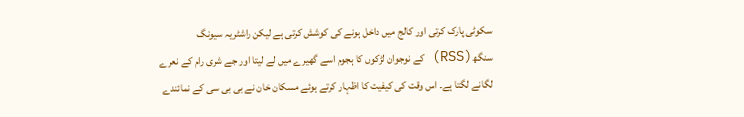سکوٹی پارک کرتی اور کالج میں داخل ہونے کی کوشش کرتی ہے لیکن راشٹریہ سیونگ سنگھ(RSS) کے نوجوان لڑکوں کا ہجوم اسے گھیرے میں لے لیتا اور جے شری رام کے نعرے لگانے لگتا ہے۔ اس وقت کی کیفیت کا اظہار کرتے ہوئے مسکان خان نے بی بی سی کے نمائندے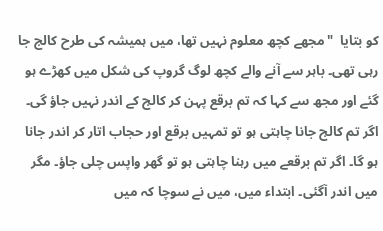کو بتایا  "مجھے کچھ معلوم نہیں تھا، میں ہمیشہ کی طرح کالج جا رہی تھی۔ باہر سے آنے والے کچھ لوگ گروپ کی شکل میں کھڑے ہو گئے اور مجھ سے کہا کہ تم برقع پہن کر کالج کے اندر نہیں جاؤ گی۔ اگر تم کالج جانا چاہتی ہو تو تمہیں برقع اور حجاب اتار کر اندر جانا ہو گا۔ اگر تم برقعے میں رہنا چاہتی ہو تو گھر واپس چلی جاؤ۔ مگر میں اندر آگئی۔ ابتداء میں، میں نے سوچا کہ میں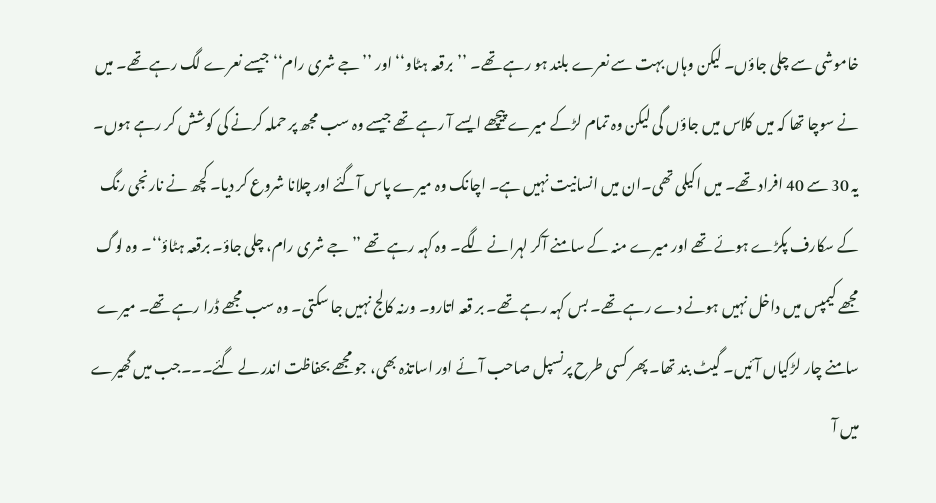خاموشی سے چلی جاؤں۔ لیکن وہاں بہت سے نعرے بلند ہو رہے تھے۔ ’’برقعہ ہٹاو‘‘ اور ’’جے شری رام‘‘ جیسے نعرے لگ رہے تھے۔ میں نے سوچا تھا کہ میں کلاس میں جاؤں گی لیکن وہ تمام لڑکے میرے پیچھے ایسے آ رہے تھے جیسے وہ سب مجھ پر حملہ کرنے کی کوشش کر رہے ہوں۔ یہ 30 سے 40 افراد تھے۔ میں اکیلی تھی۔ان میں انسانیت نہیں ہے۔ اچانک وہ میرے پاس آگئے اور چلانا شروع کر دیا۔ کچھ نے نارنجی رنگ کے سکارف پکڑے ہوئے تھے اور میرے منہ کے سامنے آکر لہرانے لگے۔ وہ کہہ رہے تھے ’’جے شری رام، چلی جاؤ۔ برقعہ ہٹاؤ‘‘۔ وہ لوگ مجھے کیمپس میں داخل نہیں ہونے دے رہے تھے۔ بس کہہ رہے تھے۔ بر قعہ اتارو۔ ورنہ کالج نہیں جا سکتی۔ وہ سب مجھے ڈرا رہے تھے۔ میرے سامنے چار لڑکیاں آئیں۔ گیٹ بند تھا۔ پھر کسی طرح پرنسپل صاحب آئے اور اساتذہ بھی، جو مجھے بحفاظت اندر لے گئے۔۔۔جب میں گھیرے میں آ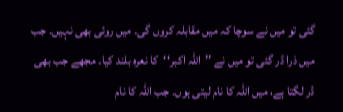گئی تو میں نے سوچا کہ میں مقابلہ کروں گی۔ میں روئی بھی نہیں۔ جب میں ذرا ڈر گئی تو میں نے ’’اللہ اکبر‘‘کا نعرہ بلند کیا۔ مجھے جب بھی ڈر لگتا ہے، میں اللہ کا نام لیتی ہوں۔ جب اللہ کا نام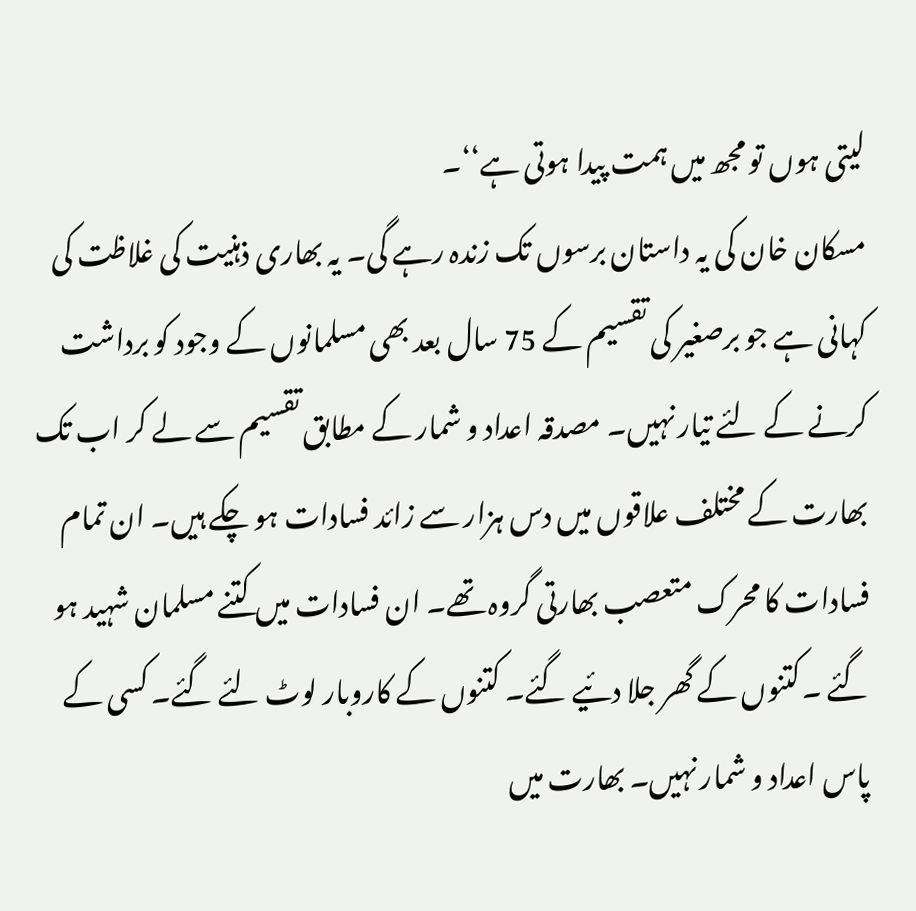لیتی ہوں تو مجھ میں ہمت پیدا ہوتی ہے‘‘۔
مسکان خان کی یہ داستان برسوں تک زندہ رہے گی۔ یہ بھاری ذہنیت کی غلاظت کی کہانی ہے جو برصغیر کی تقسیم کے 75 سال بعد بھی مسلمانوں کے وجود کو برداشت کرنے کے لئے تیار نہیں۔ مصدقہ اعداد و شمار کے مطابق تقسیم سے لے کر اب تک بھارت کے مختلف علاقوں میں دس ہزار سے زائد فسادات ہو چکے ہیں۔ ان تمام فسادات کا محرک متعصب بھارتی گروہ تھے۔ ان فسادات میں کتنے مسلمان شہید ہو گئے ۔کتنوں کے گھر جلا دئیے گئے۔ کتنوں کے کاروبار لوٹ لئے گئے۔ کسی کے پاس اعداد و شمار نہیں۔ بھارت میں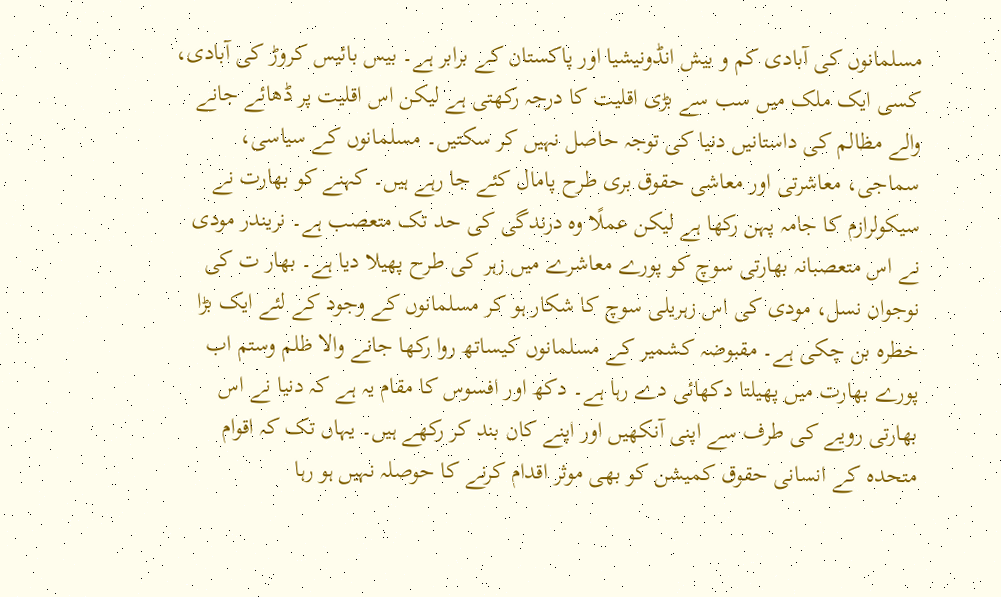مسلمانوں کی آبادی کم و بیش انڈونیشیا اور پاکستان کے برابر ہے۔ بیس بائیس کروڑ کی آبادی، کسی ایک ملک میں سب سے بڑی اقلیت کا درجہ رکھتی ہے لیکن اس اقلیت پر ڈھائے جانے والے مظالم کی داستانیں دنیا کی توجہ حاصل نہیں کر سکتیں۔ مسلمانوں کے سیاسی، سماجی، معاشرتی اور معاشی حقوق بری طرح پامال کئے جا رہے ہیں۔ کہنے کو بھارت نے سیکولرازم کا جامہ پہن رکھا ہے لیکن عملًا وہ درندگی کی حد تک متعصب ہے۔ نریندر مودی نے اس متعصبانہ بھارتی سوچ کو پورے معاشرے میں زہر کی طرح پھیلا دیا ہے۔ بھار ت کی نوجوان نسل، مودی کی اس زہریلی سوچ کا شکار ہو کر مسلمانوں کے وجود کے لئے ایک بڑا خطرہ بن چکی ہے۔ مقبوضہ کشمیر کے مسلمانوں کیساتھ روا رکھا جانے والا ظلم وستم اب پورے بھارت میں پھیلتا دکھائی دے رہا ہے۔ دکھ اور افسوس کا مقام یہ ہے کہ دنیا نے اس بھارتی رویے کی طرف سے اپنی آنکھیں اور اپنے کان بند کر رکھے ہیں۔ یہاں تک کہ اقوام متحدہ کے انسانی حقوق کمیشن کو بھی موثر اقدام کرنے کا حوصلہ نہیں ہو رہا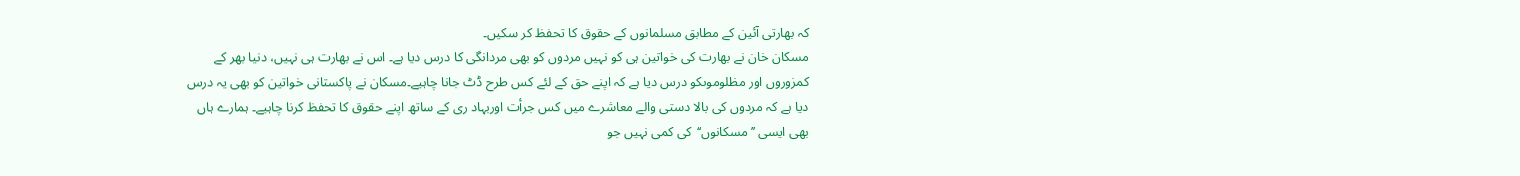کہ بھارتی آئین کے مطابق مسلمانوں کے حقوق کا تحفظ کر سکیں۔
مسکان خان نے بھارت کی خواتین ہی کو نہیں مردوں کو بھی مردانگی کا درس دیا ہے۔ اس نے بھارت ہی نہیں، دنیا بھر کے کمزوروں اور مظلوموںکو درس دیا ہے کہ اپنے حق کے لئے کس طرح ڈٹ جانا چاہیے۔مسکان نے پاکستانی خواتین کو بھی یہ درس دیا ہے کہ مردوں کی بالا دستی والے معاشرے میں کس جرأت اوربہاد ری کے ساتھ اپنے حقوق کا تحفظ کرنا چاہیے۔ ہمارے ہاں بھی ایسی ’’مسکانوں‘‘کی کمی نہیں جو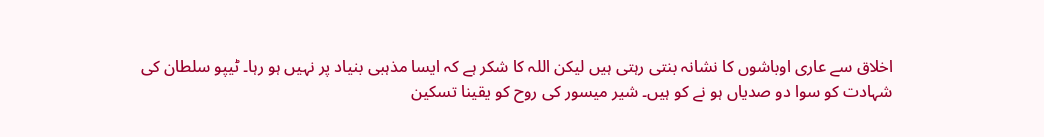اخلاق سے عاری اوباشوں کا نشانہ بنتی رہتی ہیں لیکن اللہ کا شکر ہے کہ ایسا مذہبی بنیاد پر نہیں ہو رہا۔ ٹیپو سلطان کی شہادت کو سوا دو صدیاں ہو نے کو ہیں۔ شیر میسور کی روح کو یقینا تسکین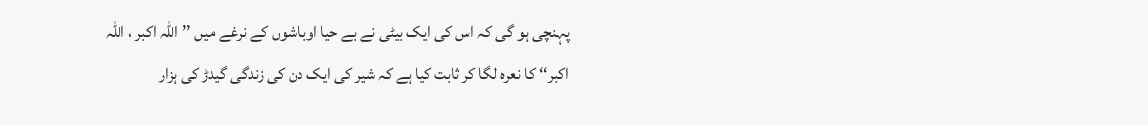پہنچی ہو گی کہ اس کی ایک بیٹی نے بے حیا اوباشوں کے نرغے میں ’’اللہ اکبر ، اللہ اکبر‘‘ کا نعرہ لگا کر ثابت کیا ہے کہ شیر کی ایک دن کی زندگی گیدڑ کی ہزار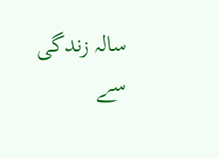سالہ زندگی سے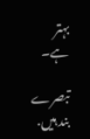بہتر ہے۔

تبصرے بند ہیں.